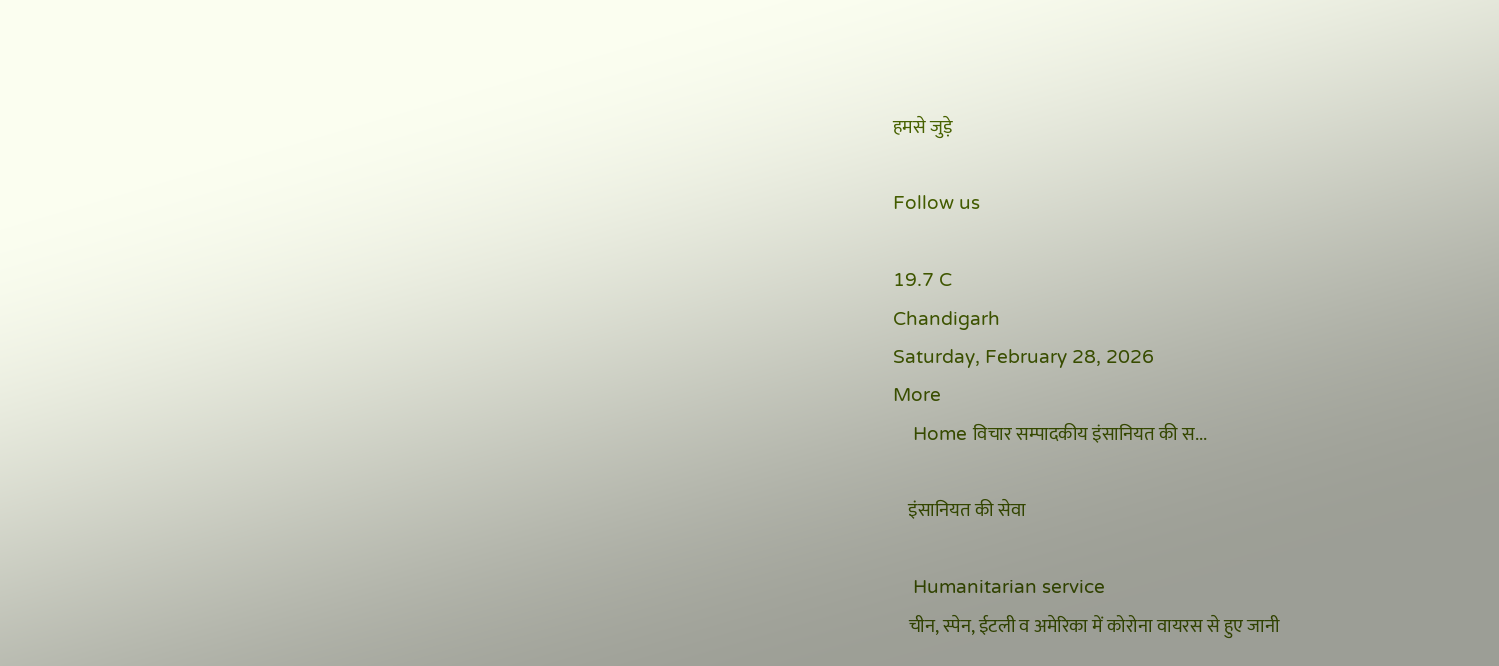हमसे जुड़े

Follow us

19.7 C
Chandigarh
Saturday, February 28, 2026
More
    Home विचार सम्पादकीय इंसानियत की स...

    इंसानियत की सेवा

    Humanitarian service
    चीन, स्पेन, ईटली व अमेरिका में कोरोना वायरस से हुए जानी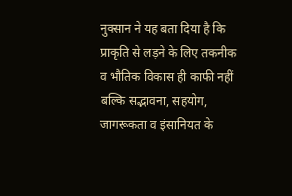नुक्सान ने यह बता दिया है कि प्राकृति से लड़ने के लिए तकनीक व भौतिक विकास ही काफी नहीं बल्कि सद्भावना, सहयोग, जागरूकता व इंसानियत के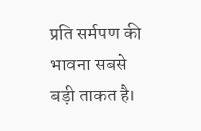प्रति सर्मपण की भावना सबसे बड़ी ताकत है।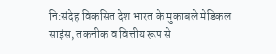नि:संदेह विकसित देश भारत के मुकाबले मेडिकल साइंस, तकनीक व वित्तीय रूप से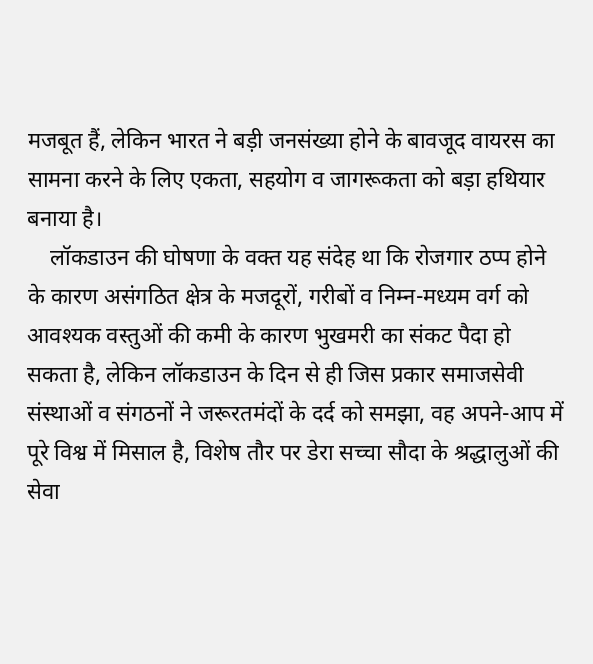मजबूत हैं, लेकिन भारत ने बड़ी जनसंख्या होने के बावजूद वायरस का सामना करने के लिए एकता, सहयोग व जागरूकता को बड़ा हथियार बनाया है।
    लॉकडाउन की घोषणा के वक्त यह संदेह था कि रोजगार ठप्प होने के कारण असंगठित क्षेत्र के मजदूरों, गरीबों व निम्न-मध्यम वर्ग को आवश्यक वस्तुओं की कमी के कारण भुखमरी का संकट पैदा हो सकता है, लेकिन लॉकडाउन के दिन से ही जिस प्रकार समाजसेवी संस्थाओं व संगठनों ने जरूरतमंदों के दर्द को समझा, वह अपने-आप में पूरे विश्व में मिसाल है, विशेष तौर पर डेरा सच्चा सौदा के श्रद्धालुओं की सेवा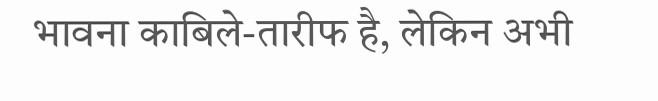भावना काबिले-तारीफ है, लेकिन अभी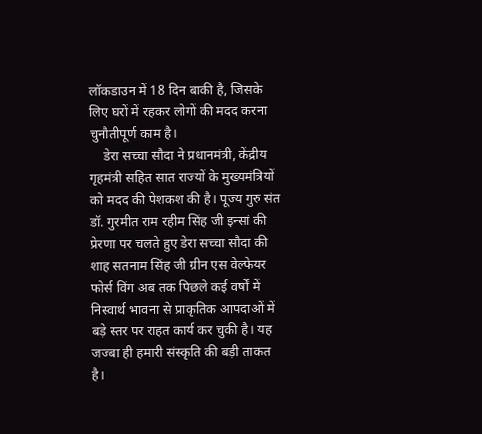लॉकडाउन में 18 दिन बाकी है, जिसके लिए घरों में रहकर लोगों की मदद करना चुनौतीपूर्ण काम है।
    डेरा सच्चा सौदा ने प्रधानमंत्री, केंद्रीय गृहमंत्री सहित सात राज्यों के मुख्यमंत्रियों को मदद की पेशकश की है। पूज्य गुरु संत डॉ. गुरमीत राम रहीम सिंह जी इन्सां की प्रेरणा पर चलते हुए डेरा सच्चा सौदा की शाह सतनाम सिंह जी ग्रीन एस वेल्फेयर फोर्स विंग अब तक पिछले कई वर्षों में निस्वार्थ भावना से प्राकृतिक आपदाओं में बड़े स्तर पर राहत कार्य कर चुकी है। यह जज्बा ही हमारी संस्कृति की बड़ी ताकत है।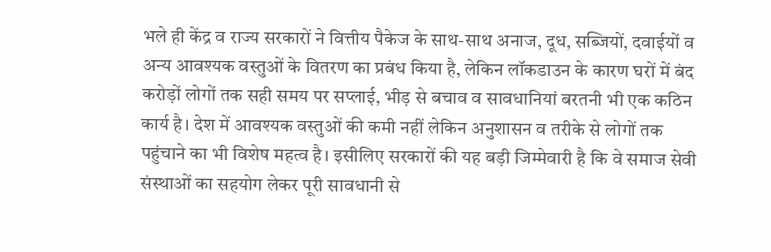भले ही केंद्र व राज्य सरकारों ने वित्तीय पैकेज के साथ-साथ अनाज, दूध, सब्जियों, दवाईयों व अन्य आवश्यक वस्तुओं के वितरण का प्रबंध किया है, लेकिन लॉकडाउन के कारण घरों में बंद करोड़ों लोगों तक सही समय पर सप्लाई, भीड़ से बचाव व सावधानियां बरतनी भी एक कठिन कार्य है। देश में आवश्यक वस्तुओं की कमी नहीं लेकिन अनुशासन व तरीके से लोगों तक पहुंचाने का भी विशेष महत्व है। इसीलिए सरकारों की यह बड़ी जिम्मेवारी है कि वे समाज सेवी संस्थाओं का सहयोग लेकर पूरी सावधानी से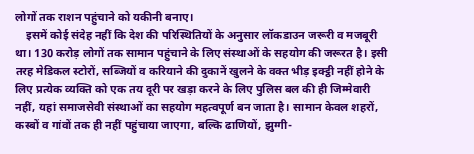लोगों तक राशन पहुंचाने को यकीनी बनाए।
    इसमें कोई संदेह नहीं कि देश की परिस्थितियों के अनुसार लॉकडाउन जरूरी व मजबूरी था। 130 करोड़ लोगों तक सामान पहुंचाने के लिए संस्थाओं के सहयोग की जरूरत है। इसी तरह मेडिकल स्टोरों, सब्जियों व करियाने की दुकानें खुलने के वक्त भीड़ इक्ट्ठी नहीं होने के लिए प्रत्येक व्यक्ति को एक तय दूरी पर खड़ा करने के लिए पुलिस बल की ही जिम्मेवारी नहीं, यहां समाजसेवी संस्थाओं का सहयोग महत्वपूर्ण बन जाता है। सामान केवल शहरों, कस्बों व गांवों तक ही नहीं पहुंचाया जाएगा, बल्कि ढाणियों, झुग्गी-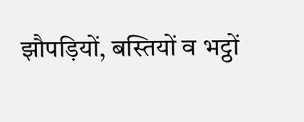झौपड़ियों, बस्तियों व भट्ठों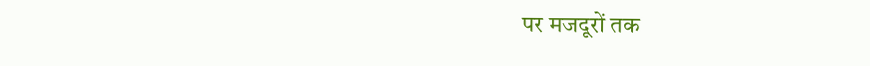पर मजदूरों तक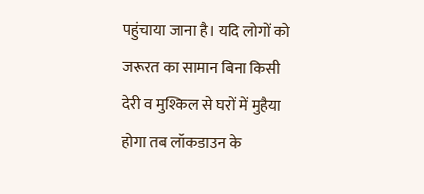पहुंचाया जाना है। यदि लोगों को जरूरत का सामान बिना किसी देरी व मुश्किल से घरों में मुहैया होगा तब लॉकडाउन के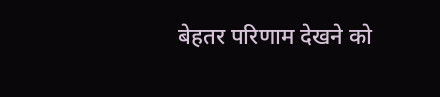बेहतर परिणाम देखने को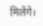मिलेंगे।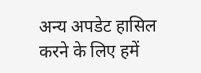अन्य अपडेट हासिल करने के लिए हमें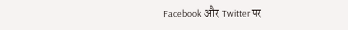Facebook और Twitter पर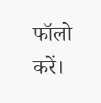फॉलो करें।